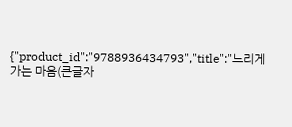{"product_id":"9788936434793","title":"느리게 가는 마음(큰글자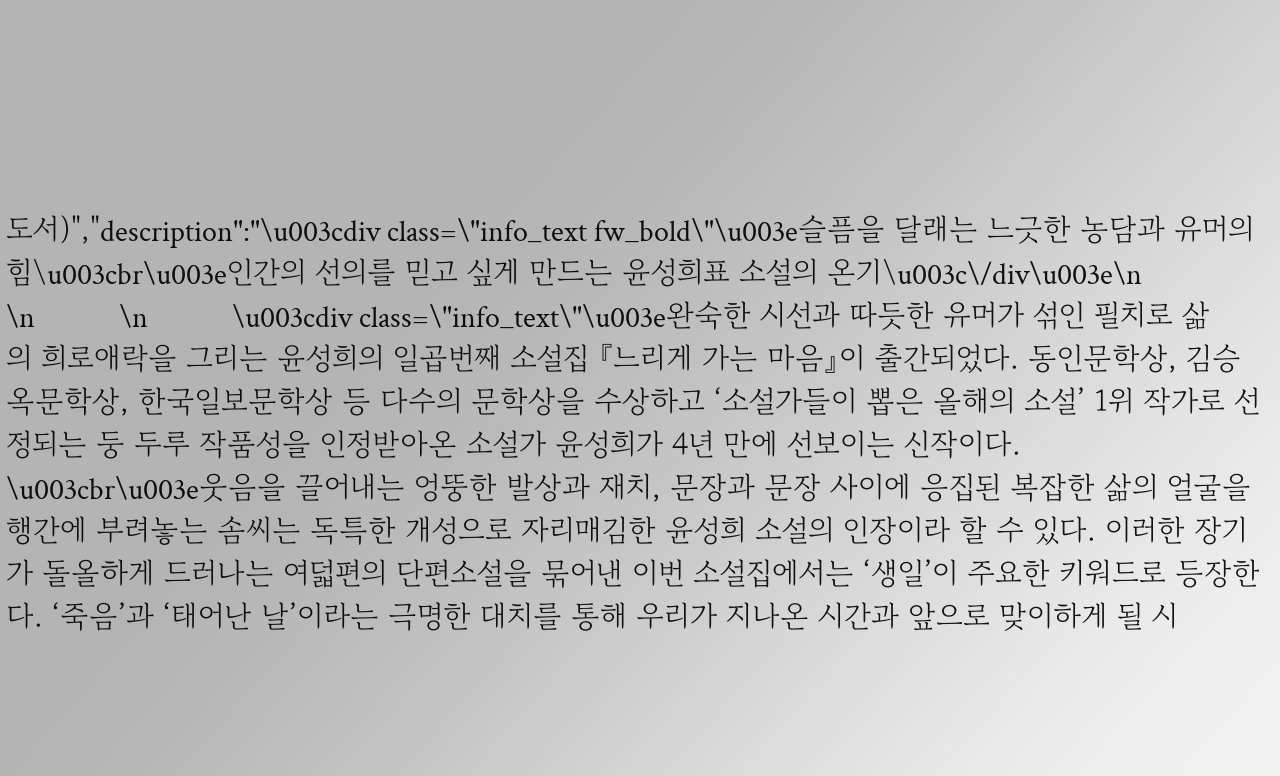도서)","description":"\u003cdiv class=\"info_text fw_bold\"\u003e슬픔을 달래는 느긋한 농담과 유머의 힘\u003cbr\u003e인간의 선의를 믿고 싶게 만드는 윤성희표 소설의 온기\u003c\/div\u003e\n            \n            \n            \u003cdiv class=\"info_text\"\u003e완숙한 시선과 따듯한 유머가 섞인 필치로 삶의 희로애락을 그리는 윤성희의 일곱번째 소설집 『느리게 가는 마음』이 출간되었다. 동인문학상, 김승옥문학상, 한국일보문학상 등 다수의 문학상을 수상하고 ‘소설가들이 뽑은 올해의 소설’ 1위 작가로 선정되는 둥 두루 작품성을 인정받아온 소설가 윤성희가 4년 만에 선보이는 신작이다.      \u003cbr\u003e웃음을 끌어내는 엉뚱한 발상과 재치, 문장과 문장 사이에 응집된 복잡한 삶의 얼굴을 행간에 부려놓는 솜씨는 독특한 개성으로 자리매김한 윤성희 소설의 인장이라 할 수 있다. 이러한 장기가 돌올하게 드러나는 여덟편의 단편소설을 묶어낸 이번 소설집에서는 ‘생일’이 주요한 키워드로 등장한다. ‘죽음’과 ‘태어난 날’이라는 극명한 대치를 통해 우리가 지나온 시간과 앞으로 맞이하게 될 시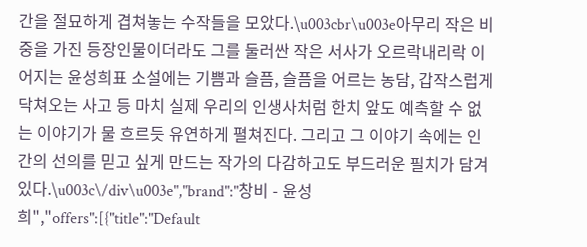간을 절묘하게 겹쳐놓는 수작들을 모았다.\u003cbr\u003e아무리 작은 비중을 가진 등장인물이더라도 그를 둘러싼 작은 서사가 오르락내리락 이어지는 윤성희표 소설에는 기쁨과 슬픔, 슬픔을 어르는 농담, 갑작스럽게 닥쳐오는 사고 등 마치 실제 우리의 인생사처럼 한치 앞도 예측할 수 없는 이야기가 물 흐르듯 유연하게 펼쳐진다. 그리고 그 이야기 속에는 인간의 선의를 믿고 싶게 만드는 작가의 다감하고도 부드러운 필치가 담겨 있다.\u003c\/div\u003e","brand":"창비 - 윤성희","offers":[{"title":"Default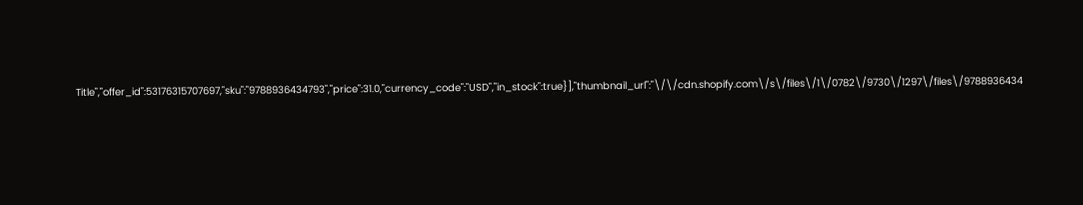Title","offer_id":53176315707697,"sku":"9788936434793","price":31.0,"currency_code":"USD","in_stock":true}],"thumbnail_url":"\/\/cdn.shopify.com\/s\/files\/1\/0782\/9730\/1297\/files\/9788936434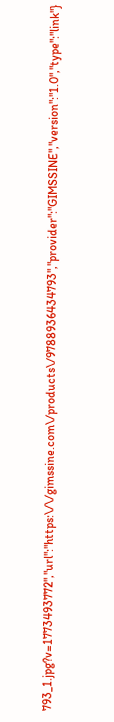793_1.jpg?v=1773493772","url":"https:\/\/gimssine.com\/products\/9788936434793","provider":"GIMSSINE","version":"1.0","type":"link"}